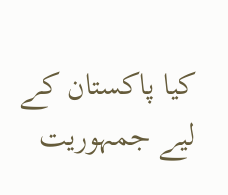کیا پاکستان کے لیے جمہوریت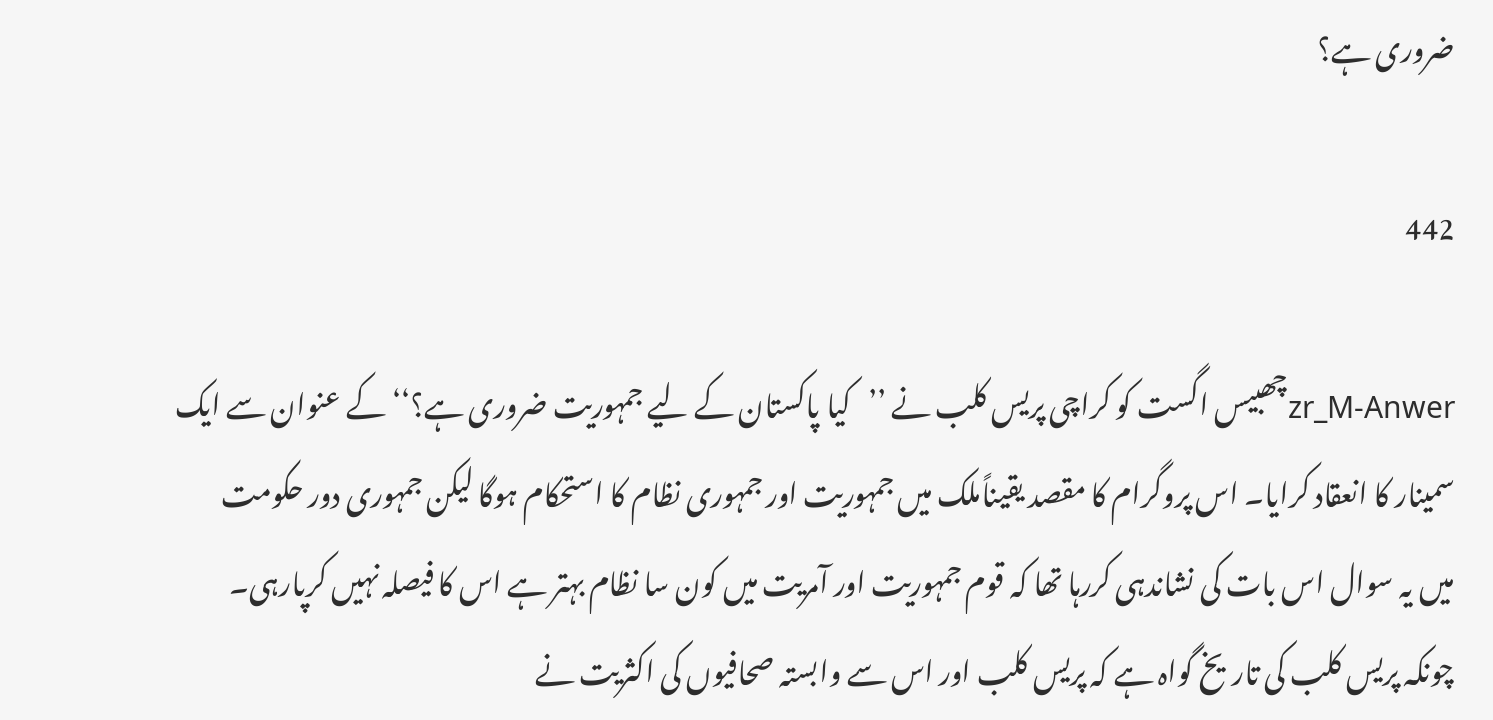ضروری ہے؟

442

zr_M-Anwerچھبیس اگست کو کراچی پریس کلب نے ’’کیا پاکستان کے لیے جمہوریت ضروری ہے؟‘‘ کے عنوان سے ایک سمینار کا انعقاد کرایا۔ اس پروگرام کا مقصد یقیناًملک میں جمہوریت اور جمہوری نظام کا استحکام ہوگا لیکن جمہوری دور حکومت میں یہ سوال اس بات کی نشاندہی کررہا تھا کہ قوم جمہوریت اور آمریت میں کون سا نظام بہتر ہے اس کا فیصلہ نہیں کرپارہی۔ چونکہ پریس کلب کی تاریخ گواہ ہے کہ پریس کلب اور اس سے وابستہ صحافیوں کی اکثریت نے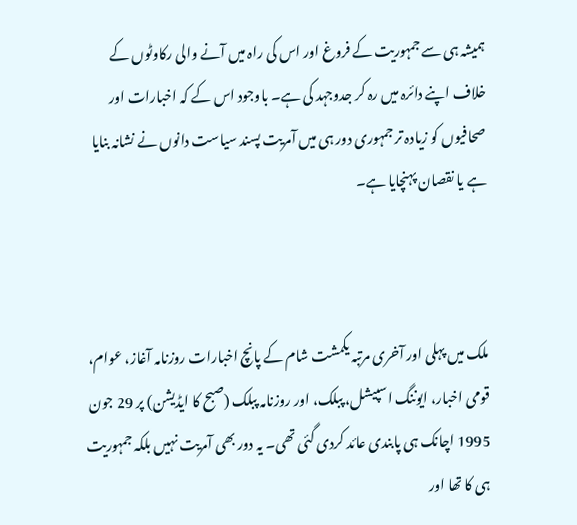ہمیشہ ہی سے جمہوریت کے فروغ اور اس کی راہ میں آنے والی رکاوٹوں کے خلاف اپنے دائرہ میں رہ کر جدوجہد کی ہے۔ باوجود اس کے کہ اخبارات اور صحافیوں کو زیادہ تر جمہوری دور ہی میں آمریت پسند سیاست دانوں نے نشانہ بنایا ہے یا نقصان پہنچایا ہے۔



ملک میں پہلی اور آخری مرتبہ یکمشت شام کے پانچ اخبارات روزنامہ آغاز، عوام، قومی اخبار، ایوننگ اسپیشل، پبلک، اور روزنامہ پبلک (صبح کا ایڈیشن) پر 29 جون 1995 اچانک ہی پابندی عائد کردی گئی تھی۔ یہ دور بھی آمریت نہیں بلکہ جمہوریت ہی کا تھا اور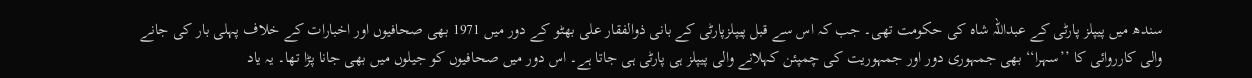سندھ میں پیپلز پارٹی کے عبداللہ شاہ کی حکومت تھی۔ جب کہ اس سے قبل پیپلزپارٹی کے بانی ذوالفقار علی بھٹو کے دور میں 1971 بھی صحافیوں اور اخبارات کے خلاف پہلی بار کی جانے والی کارروائی کا ’’سہرا‘‘ بھی جمہوری دور اور جمہوریت کی چمپئن کہلانے والی پیپلز ہی پارٹی ہی جاتا ہے۔ اس دور میں صحافیوں کو جیلوں میں بھی جانا پڑا تھا۔ یہ یاد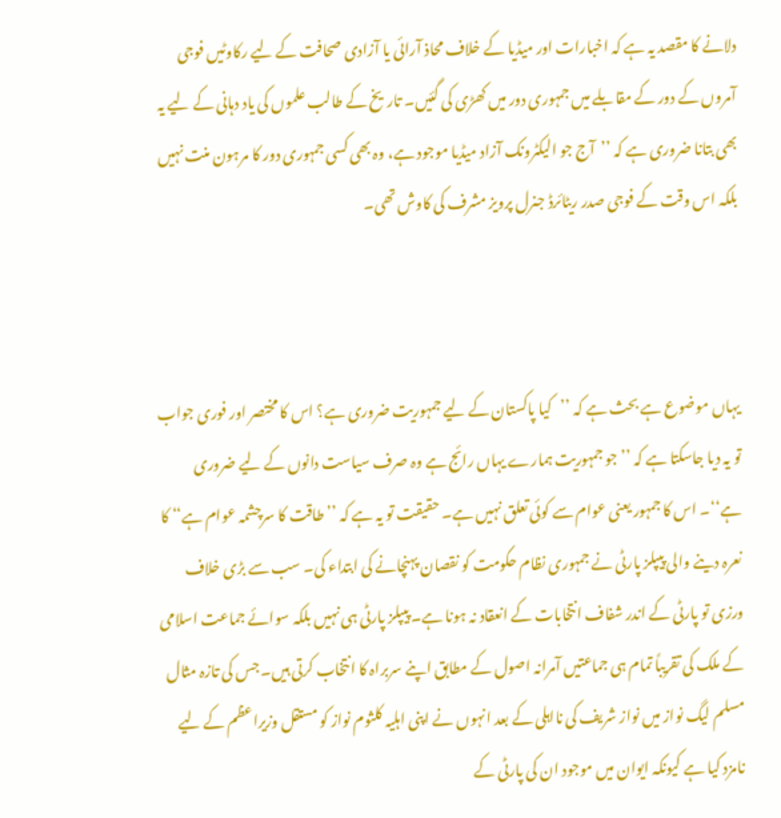دلانے کا مقصد یہ ہے کہ اخبارات اور میڈیا کے خلاف محاذ آرائی یا آزادی صحافت کے لیے رکاوٹیں فوجی آمروں کے دور کے مقابلے میں جمہوری دور میں کھڑی کی گئیں۔ تاریخ کے طالب علموں کی یاد دہانی کے لیے یہ بھی بتانا ضروری ہے کہ ’’آج جو الیکٹرونک آزاد میڈیا موجود ہے، وہ بھی کسی جمہوری دور کا مرہون منت نہیں بلکہ اس وقت کے فوجی صدر ریٹائرڈ جنرل پرویز مشرف کی کاوش تھی۔



یہاں موضوع ہے بحث ہے کہ ’’کیا پاکستان کے لیے جمہوریت ضروری ہے؟ اس کا مختصر اور فوری جواب تو یہ دیا جاسکتا ہے کہ ’’جو جمہوریت ہمارے یہاں رائج ہے وہ صرف سیاست دانوں کے لیے ضروری ہے‘‘۔ اس کا جمہور یعنی عوام سے کوئی تعلق نہیں ہے۔ حقیقت تو یہ ہے کہ ’’طاقت کا سرچشمہ عوام ہے‘‘ کا نعرہ دینے والی پیپلز پارٹی نے جمہوری نظام حکومت کو نقصان پہنچانے کی ابتداء کی۔ سب سے بڑی خلاف ورزی تو پارٹی کے اندر شفاف انتخابات کے انعقاد نہ ہونا ہے۔ پیپلز پارٹی ہی نہیں بلکہ سوائے جماعت اسلامی کے ملک کی تقریباً تمام ہی جماعتیں آمرانہ اصول کے مطابق اپنے سربراہ کا انتخاب کرتی ہیں۔ جس کی تازہ مثال مسلم لیگ نواز میں نواز شریف کی نااہلی کے بعد انہوں نے اپنی اہلیہ کلثوم نواز کو مستقل وزیراعظم کے لیے نامزد کیا ہے کیونکہ ایوان میں موجود ان کی پارٹی کے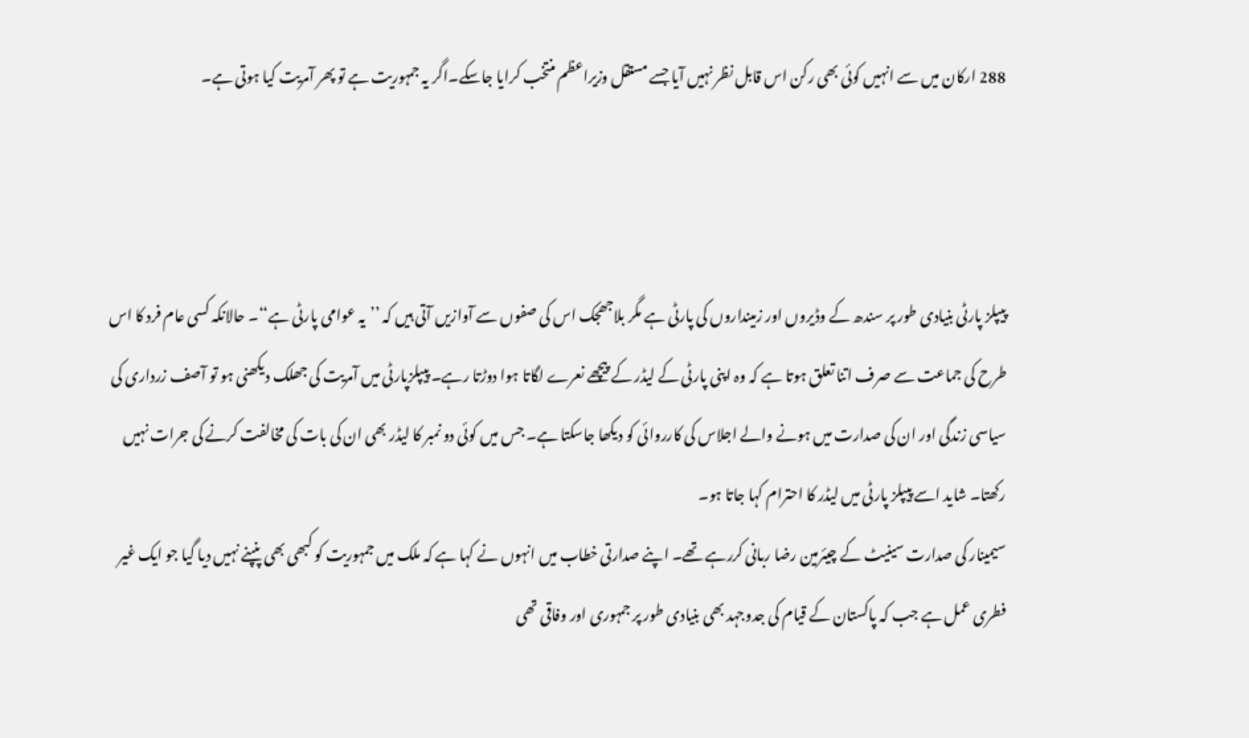288 ارکان میں سے انہیں کوئی بھی رکن اس قابل نظر نہیں آیا جسے مستقل وزیراعظم منتخب کرایا جاسکے۔اگر یہ جمہوریت ہے تو پھر آمریت کیا ہوتی ہے۔



پیپلز پارٹی بنیادی طور پر سندھ کے وڈیروں اور زمینداروں کی پارٹی ہے مگر بلاجھجک اس کی صفوں سے آوازیں آتی ہیں کہ ’’یہ عوامی پارٹی ہے‘‘۔ حالانکہ کسی عام فرد کا اس طرح کی جماعت سے صرف اتنا تعلق ہوتا ہے کہ وہ اپنی پارٹی کے لیڈر کے پیچھے نعرے لگاتا ہوا دوڑتا رہے۔ پیپلزپارٹی میں آمریت کی جھلک دیکھنی ہو تو آصف زرداری کی سیاسی زندگی اور ان کی صدارت میں ہونے والے اجلاس کی کارروائی کو دیکھا جاسکتا ہے۔ جس میں کوئی دو نمبر کا لیڈر بھی ان کی بات کی مخالفت کرنے کی جرات نہیں رکھتا۔ شاید اسے پیپلز پارٹی میں لیڈر کا احترام کہا جاتا ہو۔
سیمینار کی صدارت سینیٹ کے چیئرمین رضا ربانی کررہے تھے۔ اپنے صدارتی خطاب میں انہوں نے کہا ہے کہ ملک میں جمہوریت کو کبھی بھی پنپنے نہیں دیا گیا جو ایک غیر فطری عمل ہے جب کہ پاکستان کے قیام کی جدوجہد بھی بنیادی طور پر جمہوری اور وفاقی تھی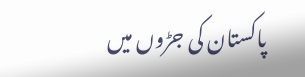پاکستان کی جڑوں میں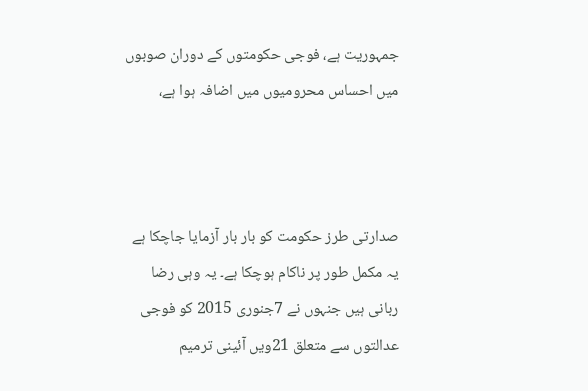جمہوریت ہے، فوجی حکومتوں کے دوران صوبوں میں احساس محرومیوں میں اضافہ ہوا ہے،



صدارتی طرز حکومت کو بار بار آزمایا جاچکا ہے یہ مکمل طور پر ناکام ہوچکا ہے۔ یہ وہی رضا ربانی ہیں جنہوں نے 7جنوری 2015 کو فوجی عدالتوں سے متعلق 21ویں آئینی ترمیم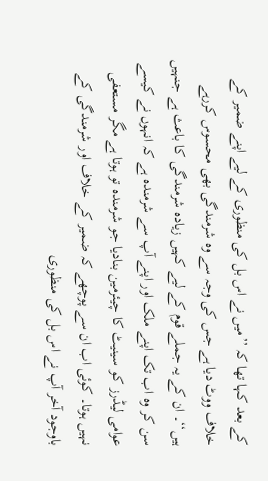کے بعد کہا تھا کہ ’’میں نے اس بل کی منظوری کے لیے اپنے ضمیر کے خلاف ووٹ دیا ہے جس کی وجہ سے وہ شرمندگی بھی محسوس کررہے ہیں‘‘۔ ان کے یہ جملے قوم کے لیے کہیں زیادہ شرمندگی کا باعث ہے جنہیں سن کر وہ اب تک اپنے ملک اور اپنے آپ سے شرمندہ ہے کہ انہوں نے کیسے عوامی لیڈرز کو سینیٹ کا چیئرمین بنادیا جو شرمندہ تو ہوتا ہے مگر مستعفی نہیں ہوتا۔ کوئی اب ان سے پوچھے کہ ضمیر کے خلاف اور شرمندگی کے باوجود آخر آپ نے اس بل کی منظوری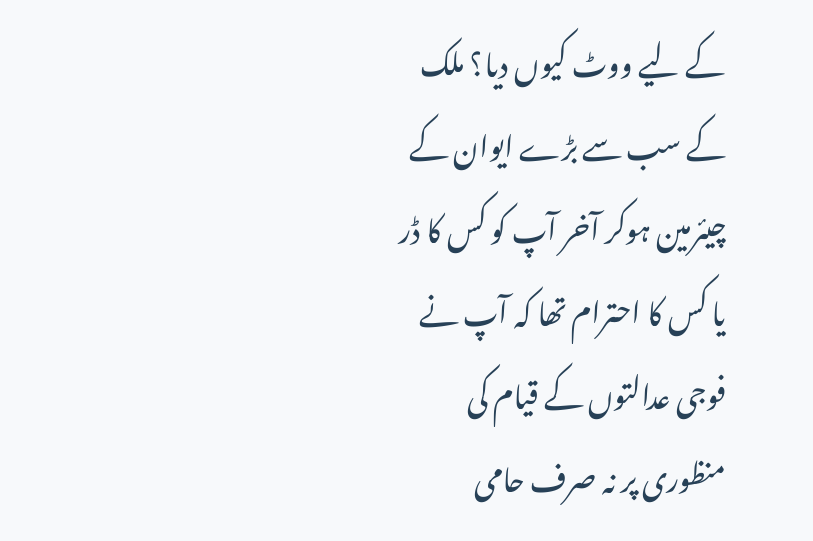کے لیے ووٹ کیوں دیا؟ ملک کے سب سے بڑے ایوان کے چیئرمین ہوکر آخر آپ کو کس کا ڈر یا کس کا احترام تھا کہ آپ نے فوجی عدالتوں کے قیام کی منظوری پر نہ صرف حامی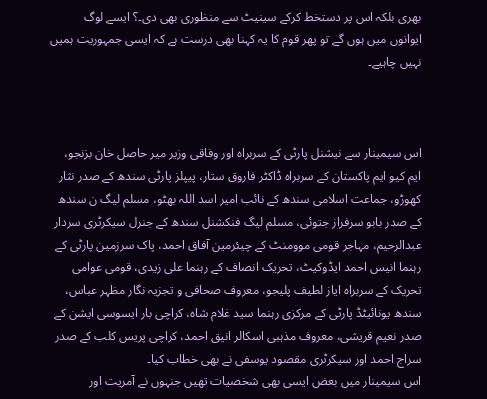بھری بلکہ اس پر دستخط کرکے سینیٹ سے منظوری بھی دی۔؟ ایسے لوگ ایوانوں میں ہوں گے تو پھر قوم کا یہ کہنا بھی درست ہے کہ ایسی جمہوریت ہمیں نہیں چاہیے۔



اس سیمینار سے نیشنل پارٹی کے سربراہ اور وفاقی وزیر میر حاصل خان بزنجو، ایم کیو ایم پاکستان کے سربراہ ڈاکٹر فاروق ستار، پیپلز پارٹی سندھ کے صدر نثار کھوڑو، جماعت اسلامی سندھ کے نائب امیر اسد اللہ بھٹو، مسلم لیگ ن سندھ کے صدر بابو سرفراز جتوئی، مسلم لیگ فنکشنل سندھ کے جنرل سیکرٹری سردار عبدالرحیم، مہاجر قومی موومنٹ کے چیئرمین آفاق احمد، پاک سرزمین پارٹی کے رہنما انیس احمد ایڈوکیٹ، تحریک انصاف کے رہنما علی زیدی، قومی عوامی تحریک کے سربراہ ایاز لطیف پلیجو، معروف صحافی و تجزیہ نگار مظہر عباس، سندھ یونائیٹڈ پارٹی کے مرکزی رہنما سید غلام شاہ، کراچی بار ایسوسی ایشن کے صدر نعیم قریشی، معروف مذہبی اسکالر انیق احمد، کراچی پریس کلب کے صدر سراج احمد اور سیکرٹری مقصود یوسفی نے بھی خطاب کیا۔
اس سیمینار میں بعض ایسی بھی شخصیات تھیں جنہوں نے آمریت اور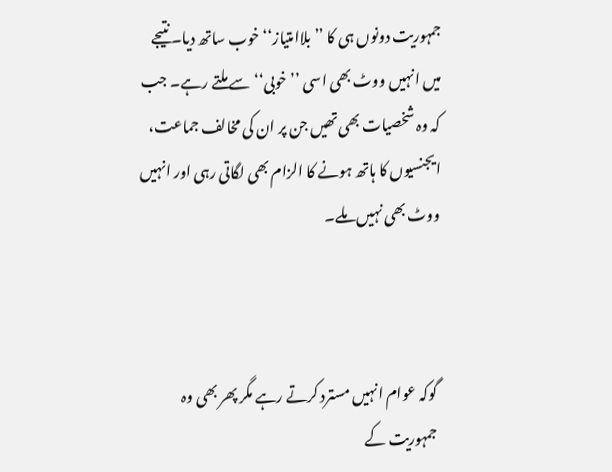جمہوریت دونوں ہی کا ’’بلاامتیاز‘‘ خوب ساتھ دیا۔ نتیجے میں انہیں ووٹ بھی اسی ’’خوبی‘‘ سے ملتے رہے۔ جب کہ وہ شخصیات بھی تھیں جن پر ان کی مخالف جماعت، ایجنسیوں کا ہاتھ ہونے کا الزام بھی لگاتی رہی اور انہیں ووٹ بھی نہیں ملے۔



گوکہ عوام انہیں مسترد کرتے رہے مگر پھر بھی وہ جمہوریت کے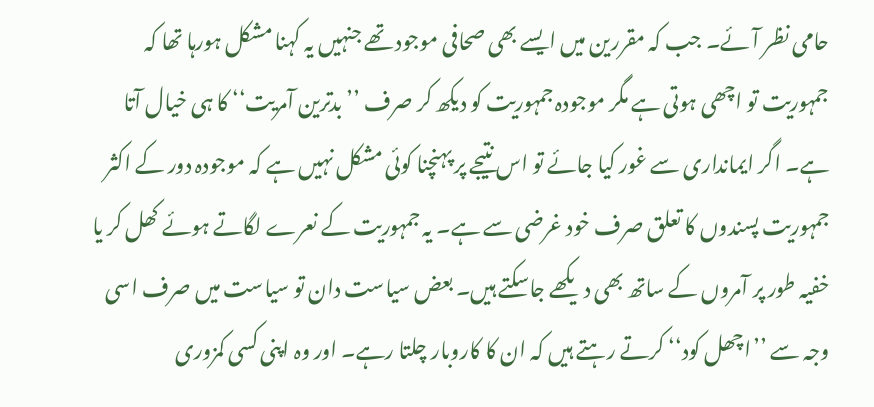حامی نظر آئے۔ جب کہ مقررین میں ایسے بھی صحافی موجود تھے جنہیں یہ کہنا مشکل ہورہا تھا کہ جمہوریت تو اچھی ہوتی ہے مگر موجودہ جمہوریت کو دیکھ کر صرف ’’بدترین آمریت‘‘ کا ہی خیال آتا ہے۔ اگر ایمانداری سے غور کیا جائے تو اس نتیجے پر پہنچنا کوئی مشکل نہیں ہے کہ موجودہ دور کے اکثر جمہوریت پسندوں کا تعلق صرف خود غرضی سے ہے۔ یہ جمہوریت کے نعرے لگاتے ہوئے کھل کر یا خفیہ طور پر آمروں کے ساتھ بھی دیکھے جاسکتے ہیں۔ بعض سیاست دان تو سیاست میں صرف اسی وجہ سے ’’اچھل کود‘‘ کرتے رہتے ہیں کہ ان کا کاروبار چلتا رہے۔ اور وہ اپنی کسی کمزوری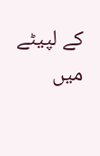کے لپیٹے میں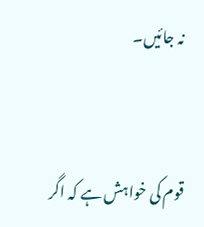نہ جائیں۔



قوم کی خواہش ہے کہ اگر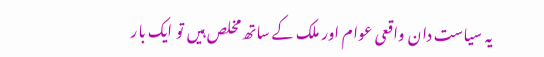یہ سیاست دان واقعی عوام اور ملک کے ساتھ مخلص ہیں تو ایک بار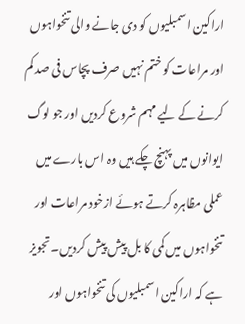اراکین اسمبلیوں کو دی جانے والی تنخواہوں اور مراعات کو ختم نہیں صرف پچاس فی صد کم کرنے کے لیے مہم شروع کردیں اور جو لوگ ایوانوں میں پہنچ چکے ہیں وہ اس بارے میں عملی مظاہرہ کرتے ہوئے ازخود مراعات اور تنخواہوں میں کمی کا بل پیش پیش کردیں۔ تجویز ہے کہ اراکین اسمبلیوں کی تنخواہوں اور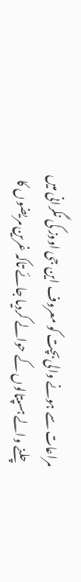مراعات سے ہونے والی بچت کو معروف این جی اووز کی نگرانی میں چلنے والے ہسپتالوں کے حوالے کردیا جائے تاکہ غرین مریضوں کا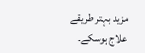مزید بہتر طریقے علاج ہوسکے۔